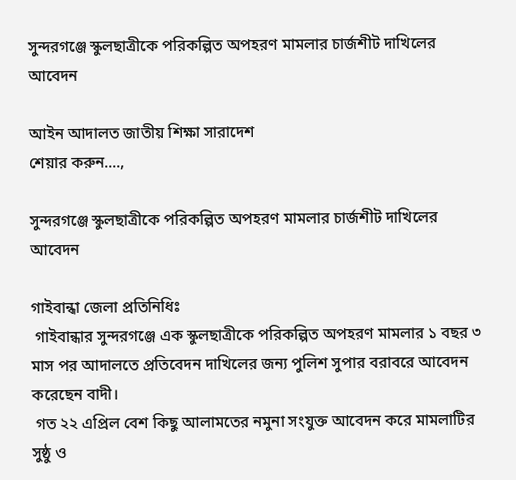সুন্দরগঞ্জে স্কুলছাত্রীকে পরিকল্পিত অপহরণ মামলার চার্জশীট দাখিলের আবেদন

আইন আদালত জাতীয় শিক্ষা সারাদেশ
শেয়ার করুন....,

সুন্দরগঞ্জে স্কুলছাত্রীকে পরিকল্পিত অপহরণ মামলার চার্জশীট দাখিলের আবেদন

গাইবান্ধা জেলা প্রতিনিধিঃ
 গাইবান্ধার সুন্দরগঞ্জে এক স্কুলছাত্রীকে পরিকল্পিত অপহরণ মামলার ১ বছর ৩ মাস পর আদালতে প্রতিবেদন দাখিলের জন্য পুলিশ সুপার বরাবরে আবেদন করেছেন বাদী।
 গত ২২ এপ্রিল বেশ কিছু আলামতের নমুনা সংযুক্ত আবেদন করে মামলাটির সুষ্ঠু ও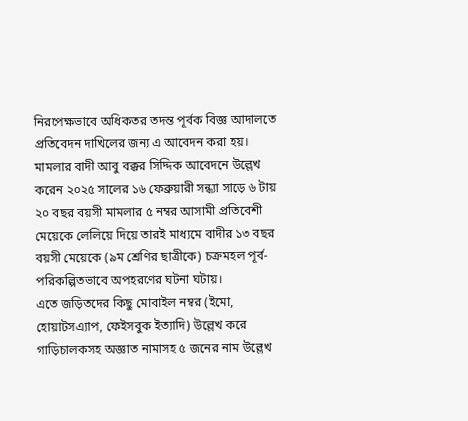নিরপেক্ষভাবে অধিকতর তদন্ত পূর্বক বিজ্ঞ আদালতে প্রতিবেদন দাখিলের জন্য এ আবেদন করা হয়।
মামলার বাদী আবু বক্কর সিদ্দিক আবেদনে উল্লেখ করেন ২০২৫ সালের ১৬ ফেব্রুয়ারী সন্ধ্যা সাড়ে ৬ টায় ২০ বছর বয়সী মামলার ৫ নম্বর আসামী প্রতিবেশী মেয়েকে লেলিয়ে দিয়ে তারই মাধ্যমে বাদীর ১৩ বছর বয়সী মেয়েকে (৯ম শ্রেণির ছাত্রীকে) চক্রমহল পূর্ব-পরিকল্পিতভাবে অপহরণের ঘটনা ঘটায়।
এতে জড়িতদের কিছু মোবাইল নম্বর (ইমো, হোয়াটসএ্যাপ, ফেইসবুক ইত্যাদি) উল্লেখ করে গাড়িচালকসহ অজ্ঞাত নামাসহ ৫ জনের নাম উল্লেখ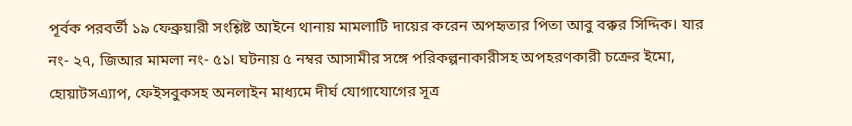পূর্বক পরবর্তী ১৯ ফেব্রুয়ারী সংশ্লিষ্ট আইনে থানায় মামলাটি দায়ের করেন অপহৃতার পিতা আবু বক্কর সিদ্দিক। যার নং- ২৭, জিআর মামলা নং- ৫১। ঘটনায় ৫ নম্বর আসামীর সঙ্গে পরিকল্পনাকারীসহ অপহরণকারী চক্রের ইমো, হোয়াটসএ্যাপ, ফেইসবুকসহ অনলাইন মাধ্যমে দীর্ঘ যোগাযোগের সূত্র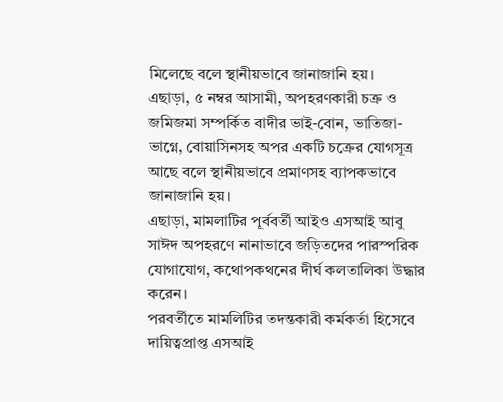মিলেছে বলে স্থানীয়ভাবে জানাজানি হয়।
এছাড়া, ৫ নম্বর আসামী, অপহরণকারী চক্র ও জমিজমা সম্পর্কিত বাদীর ভাই-বোন, ভাতিজা-ভাগ্নে, বোয়াসিনসহ অপর একটি চক্রের যোগসূত্র আছে বলে স্থানীয়ভাবে প্রমাণসহ ব্যাপকভাবে জানাজানি হয়।
এছাড়া, মামলাটির পূর্ববর্তী আইও এসআই আবু সাঈদ অপহরণে নানাভাবে জড়িতদের পারস্পরিক যোগাযোগ, কথোপকথনের দীর্ঘ কলতালিকা উদ্ধার করেন।
পরবর্তীতে মামলিটির তদন্তকারী কর্মকর্তা হিসেবে দায়িত্বপ্রাপ্ত এসআই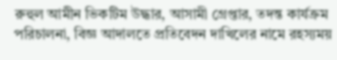রুহুল আমীন ভিকটিম উদ্ধার, আসামী গ্রেপ্তার, তদন্ত কার্যক্রম পরিচালনা, বিজ্ঞ আদালতে প্রতিবেদন দাখিলের নামে রহস্যময়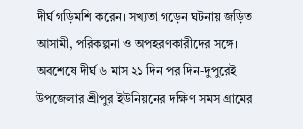দীর্ঘ গড়িমশি করেন। সখ্যতা গড়েন ঘটনায় জড়িত আসামী, পরিকল্পনা ও অপহরণকারীদের সঙ্গে।
অবশেষে দীর্ঘ ৬ মাস ২১ দিন পর দিন-দুপুরেই উপজেলার শ্রীপুর ইউনিয়নের দক্ষিণ সমস গ্রামের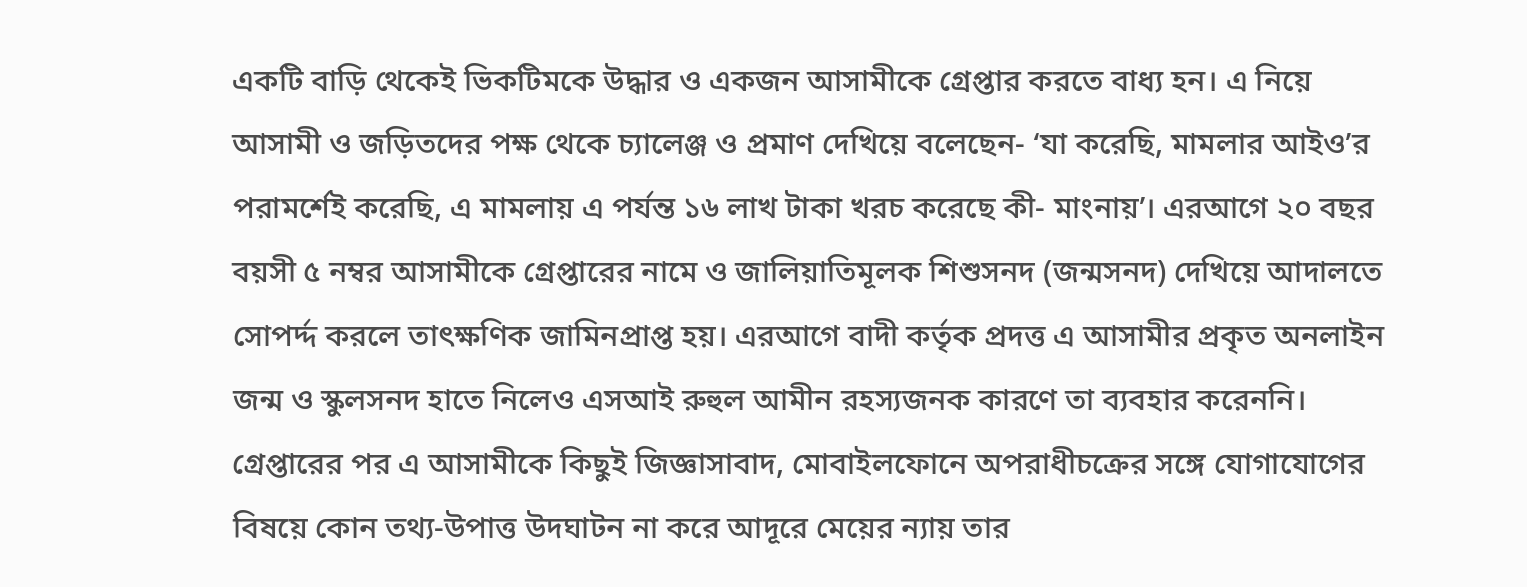একটি বাড়ি থেকেই ভিকটিমকে উদ্ধার ও একজন আসামীকে গ্রেপ্তার করতে বাধ্য হন। এ নিয়ে আসামী ও জড়িতদের পক্ষ থেকে চ্যালেঞ্জ ও প্রমাণ দেখিয়ে বলেছেন- ‘যা করেছি, মামলার আইও’র পরামর্শেই করেছি, এ মামলায় এ পর্যন্ত ১৬ লাখ টাকা খরচ করেছে কী- মাংনায়’। এরআগে ২০ বছর বয়সী ৫ নম্বর আসামীকে গ্রেপ্তারের নামে ও জালিয়াতিমূলক শিশুসনদ (জন্মসনদ) দেখিয়ে আদালতে সোপর্দ্দ করলে তাৎক্ষণিক জামিনপ্রাপ্ত হয়। এরআগে বাদী কর্তৃক প্রদত্ত এ আসামীর প্রকৃত অনলাইন জন্ম ও স্কুলসনদ হাতে নিলেও এসআই রুহুল আমীন রহস্যজনক কারণে তা ব্যবহার করেননি।
গ্রেপ্তারের পর এ আসামীকে কিছুই জিজ্ঞাসাবাদ, মোবাইলফোনে অপরাধীচক্রের সঙ্গে যোগাযোগের বিষয়ে কোন তথ্য-উপাত্ত উদঘাটন না করে আদূরে মেয়ের ন্যায় তার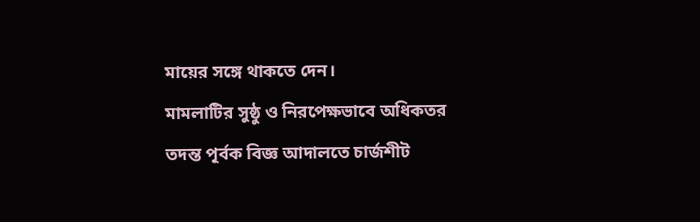মায়ের সঙ্গে থাকতে দেন।
মামলাটির সুষ্ঠু ও নিরপেক্ষভাবে অধিকতর তদন্ত পূর্বক বিজ্ঞ আদালতে চার্জশীট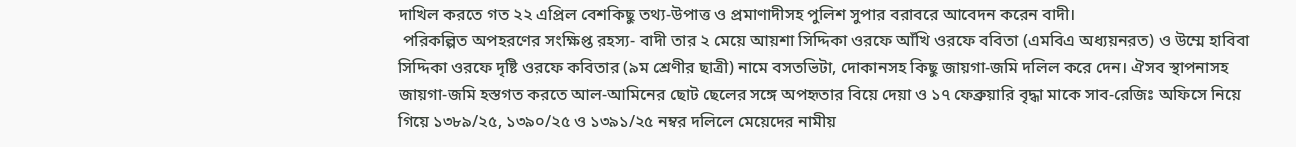দাখিল করতে গত ২২ এপ্রিল বেশকিছু তথ্য-উপাত্ত ও প্রমাণাদীসহ পুলিশ সুপার বরাবরে আবেদন করেন বাদী।
 পরিকল্পিত অপহরণের সংক্ষিপ্ত রহস্য- বাদী তার ২ মেয়ে আয়শা সিদ্দিকা ওরফে আঁখি ওরফে ববিতা (এমবিএ অধ্যয়নরত) ও উম্মে হাবিবা সিদ্দিকা ওরফে দৃষ্টি ওরফে কবিতার (৯ম শ্রেণীর ছাত্রী) নামে বসতভিটা, দোকানসহ কিছু জায়গা-জমি দলিল করে দেন। ঐসব স্থাপনাসহ জায়গা-জমি হস্তগত করতে আল-আমিনের ছোট ছেলের সঙ্গে অপহৃতার বিয়ে দেয়া ও ১৭ ফেব্রুয়ারি বৃদ্ধা মাকে সাব-রেজিঃ অফিসে নিয়ে গিয়ে ১৩৮৯/২৫, ১৩৯০/২৫ ও ১৩৯১/২৫ নম্বর দলিলে মেয়েদের নামীয়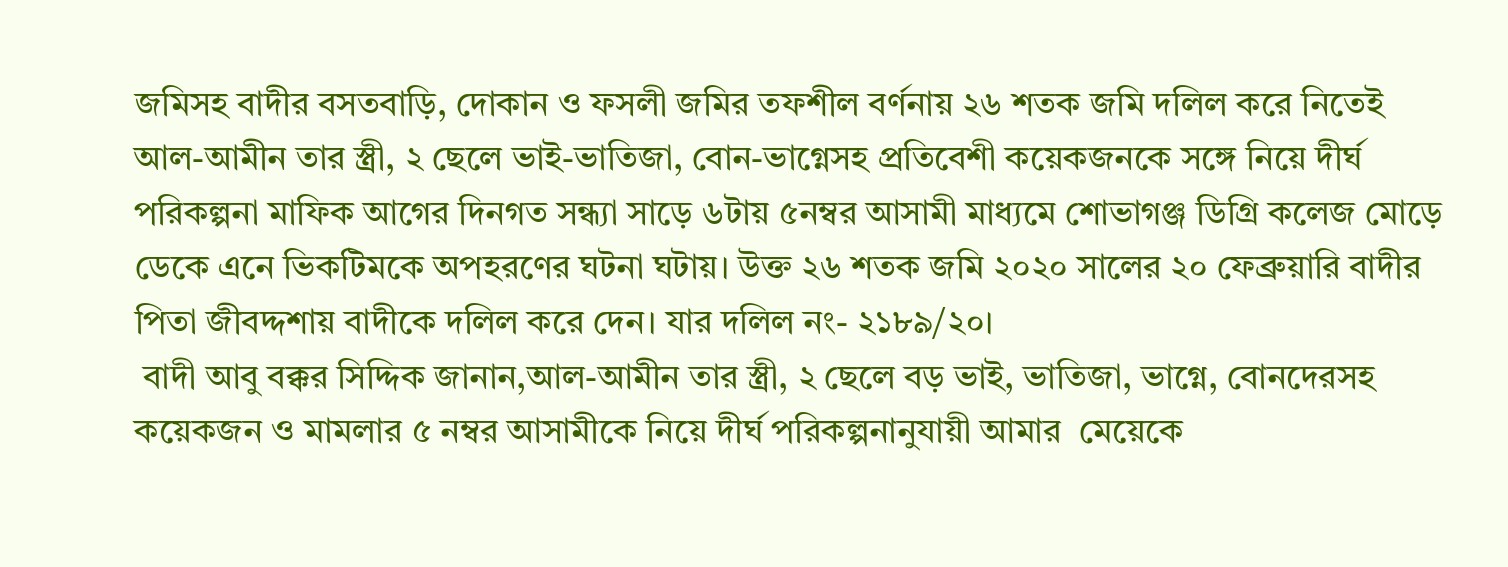জমিসহ বাদীর বসতবাড়ি, দোকান ও ফসলী জমির তফশীল বর্ণনায় ২৬ শতক জমি দলিল করে নিতেই আল-আমীন তার স্ত্রী, ২ ছেলে ভাই-ভাতিজা, বোন-ভাগ্নেসহ প্রতিবেশী কয়েকজনকে সঙ্গে নিয়ে দীর্ঘ পরিকল্পনা মাফিক আগের দিনগত সন্ধ্যা সাড়ে ৬টায় ৫নম্বর আসামী মাধ্যমে শোভাগঞ্জ ডিগ্রি কলেজ মোড়ে ডেকে এনে ভিকটিমকে অপহরণের ঘটনা ঘটায়। উক্ত ২৬ শতক জমি ২০২০ সালের ২০ ফেব্রুয়ারি বাদীর পিতা জীবদ্দশায় বাদীকে দলিল করে দেন। যার দলিল নং- ২১৮৯/২০।
 বাদী আবু বক্কর সিদ্দিক জানান,আল-আমীন তার স্ত্রী, ২ ছেলে বড় ভাই, ভাতিজা, ভাগ্নে, বোনদেরসহ কয়েকজন ও মামলার ৫ নম্বর আসামীকে নিয়ে দীর্ঘ পরিকল্পনানুযায়ী আমার  মেয়েকে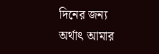দিনের জন্য অর্থাৎ আমার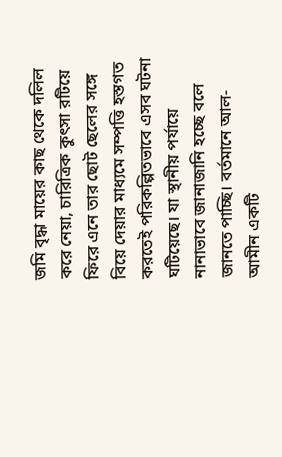জমি বৃদ্ধা মায়ের কাছ থেকে দলিল করে নেয়া, চারিত্রিক কুৎসা রটিয়ে ফিরে এনে তার ছোট ছেলের সঙ্গে বিয়ে দেয়ার মাধ্যমে সম্পত্তি হস্তগত করতেই পরিকল্পিতভাবে এসব ঘটনা ঘটিয়েছে। যা স্থানীয় পর্যায়ে নানাভাবে জানাজানি হচ্ছে বলে জানতে পাচ্ছি। বর্তমানে আল-আমীন একটি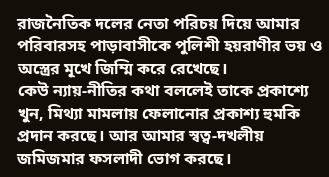রাজনৈতিক দলের নেতা পরিচয় দিয়ে আমার পরিবারসহ পাড়াবাসীকে পুলিশী হয়রাণীর ভয় ও অস্ত্রের মূখে জিম্মি করে রেখেছে।
কেউ ন্যায়-নীতির কথা বললেই তাকে প্রকাশ্যে খুন, মিথ্যা মামলায় ফেলানোর প্রকাশ্য হুমকি প্রদান করছে। আর আমার স্বত্ব-দখলীয় জমিজমার ফসলাদী ভোগ করছে।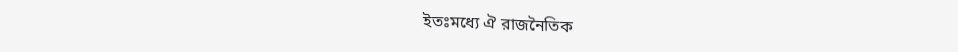ইতঃমধ্যে ঐ রাজনৈতিক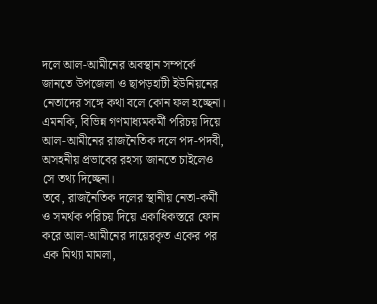দলে আল-আমীনের অবস্থান সম্পর্কে জানতে উপজেলা ও ছাপড়হাটী ইউনিয়নের নেতাদের সঙ্গে কথা বলে কোন ফল হচ্ছেনা। এমনকি, বিভিন্ন গণমাধ্যমকর্মী পরিচয় দিয়ে আল-আমীনের রাজনৈতিক দলে পদ-পদবী, অসহনীয় প্রভাবের রহস্য জানতে চাইলেও সে তথ্য দিচ্ছেনা।
তবে, রাজনৈতিক দলের স্থানীয় নেতা-কর্মী ও সমর্থক পরিচয় দিয়ে একাধিকস্তরে ফোন করে আল-আমীনের দায়েরকৃত একের পর এক মিথ্যা মামলা,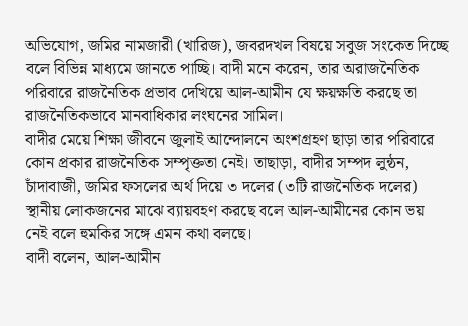অভিযোগ, জমির নামজারী (খারিজ), জবরদখল বিষয়ে সবুজ সংকেত দিচ্ছে বলে বিভিন্ন মাধ্যমে জানতে পাচ্ছি। বাদী মনে করেন, তার অরাজনৈতিক পরিবারে রাজনৈতিক প্রভাব দেখিয়ে আল-আমীন যে ক্ষয়ক্ষতি করছে তা রাজনৈতিকভাবে মানবাধিকার লংঘনের সামিল।
বাদীর মেয়ে শিক্ষা জীবনে জুলাই আন্দোলনে অংশগ্রহণ ছাড়া তার পরিবারে কোন প্রকার রাজনৈতিক সম্পৃক্ততা নেই। তাছাড়া, বাদীর সম্পদ লুন্ঠন, চাঁদাবাজী, জমির ফসলের অর্থ দিয়ে ৩ দলের (৩টি রাজনৈতিক দলের) স্থানীয় লোকজনের মাঝে ব্যায়বহণ করছে বলে আল-আমীনের কোন ভয় নেই বলে হুমকির সঙ্গে এমন কথা বলছে।
বাদী বলেন, আল-আমীন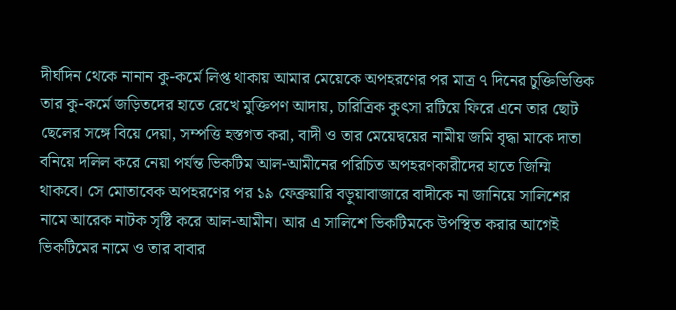দীর্ঘদিন থেকে নানান কু-কর্মে লিপ্ত থাকায় আমার মেয়েকে অপহরণের পর মাত্র ৭ দিনের চুক্তিভিত্তিক তার কু-কর্মে জড়িতদের হাতে রেখে মুক্তিপণ আদায়, চারিত্রিক কুৎসা রটিয়ে ফিরে এনে তার ছোট ছেলের সঙ্গে বিয়ে দেয়া, সম্পত্তি হস্তগত করা, বাদী ও তার মেয়েদ্বয়ের নামীয় জমি বৃদ্ধা মাকে দাতা বনিয়ে দলিল করে নেয়া পর্যন্ত ভিকটিম আল-আমীনের পরিচিত অপহরণকারীদের হাতে জিম্মি থাকবে। সে মোতাবেক অপহরণের পর ১৯ ফেব্রুয়ারি বড়ুয়াবাজারে বাদীকে না জানিয়ে সালিশের নামে আরেক নাটক সৃষ্টি করে আল-আমীন। আর এ সালিশে ভিকটিমকে উপস্থিত করার আগেই ভিকটিমের নামে ও তার বাবার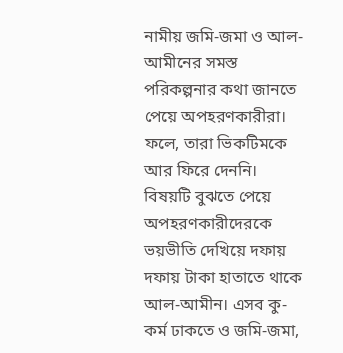নামীয় জমি-জমা ও আল-আমীনের সমস্ত পরিকল্পনার কথা জানতে পেয়ে অপহরণকারীরা। ফলে, তারা ভিকটিমকে আর ফিরে দেননি। বিষয়টি বুঝতে পেয়ে অপহরণকারীদেরকে ভয়ভীতি দেখিয়ে দফায় দফায় টাকা হাতাতে থাকে আল-আমীন। এসব কু-কর্ম ঢাকতে ও জমি-জমা,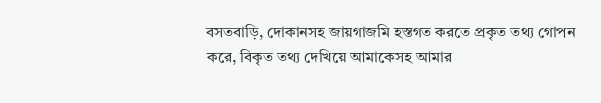বসতবাড়ি, দোকানসহ জায়গাজমি হস্তগত করতে প্রকৃত তথ্য গোপন করে, বিকৃত তথ্য দেখিয়ে আমাকেসহ আমার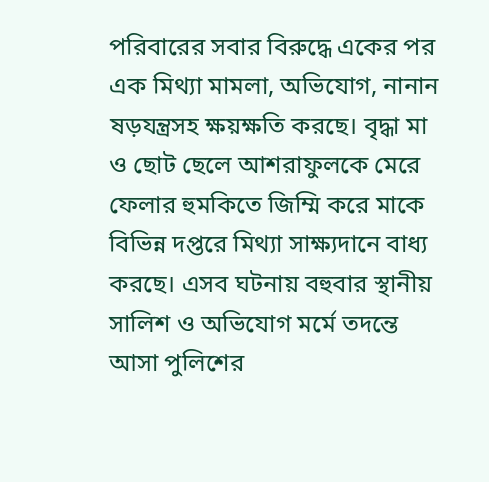পরিবারের সবার বিরুদ্ধে একের পর এক মিথ্যা মামলা, অভিযোগ, নানান ষড়যন্ত্রসহ ক্ষয়ক্ষতি করছে। বৃদ্ধা মা ও ছোট ছেলে আশরাফুলকে মেরে ফেলার হুমকিতে জিম্মি করে মাকে বিভিন্ন দপ্তরে মিথ্যা সাক্ষ্যদানে বাধ্য করছে। এসব ঘটনায় বহুবার স্থানীয় সালিশ ও অভিযোগ মর্মে তদন্তে আসা পুলিশের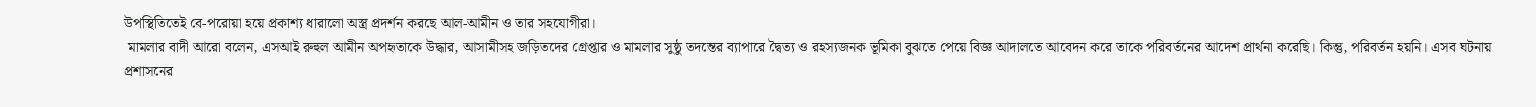উপস্থিতিতেই বে-পরোয়া হয়ে প্রকাশ্য ধারালো অস্ত্র প্রদর্শন করছে আল-আমীন ও তার সহযোগীরা।
 মামলার বাদী আরো বলেন, এসআই রুহুল আমীন অপহৃতাকে উদ্ধার, আসামীসহ জড়িতদের গ্রেপ্তার ও মামলার সুষ্ঠু তদন্তের ব্যাপারে দ্বৈত্য ও রহস্যজনক ভূমিকা বুঝতে পেয়ে বিজ্ঞ আদালতে আবেদন করে তাকে পরিবর্তনের আদেশ প্রার্থনা করেছি। কিন্তু, পরিবর্তন হয়নি। এসব ঘটনায় প্রশাসনের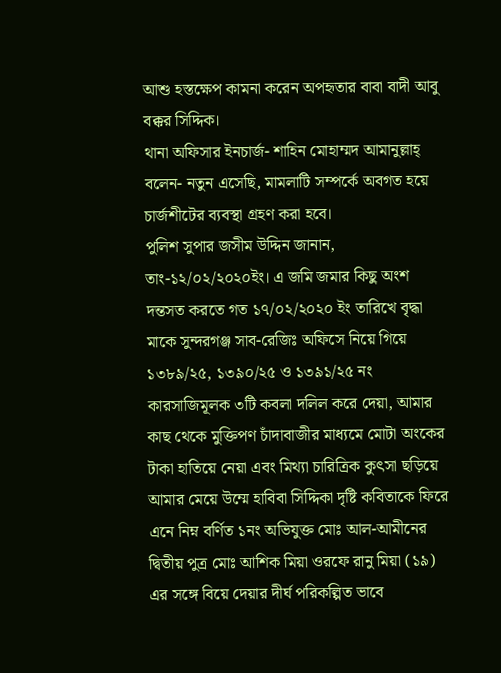আশু হস্তক্ষেপ কামনা করেন অপহৃতার বাবা বাদী আবু বক্কর সিদ্দিক।
থানা অফিসার ইনচার্জ- শাহিন মোহাম্মদ আমানুল্লাহ্ বলেন- নতুন এসেছি, মামলাটি সম্পর্কে অবগত হয়ে চার্জশীটের ব্যবস্থা গ্রহণ করা হবে।
পুলিশ সুপার জসীম উদ্দিন জানান, তাং-১২/০২/২০২০ইং। এ জমি জমার কিছু অংশ দন্তসত করতে গত ১৭/০২/২০২০ ইং তারিখে বৃদ্ধা মাকে সুন্দরগঞ্জ সাব-রেজিঃ অফিসে নিয়ে গিয়ে ১৩৮৯/২৫, ১৩৯০/২৫ ও ১৩৯১/২৫ নং কারসাজিমূলক ৩টি কবলা দলিল করে দেয়া, আমার কাছ থেকে মুক্তিপণ চাঁদাবাজীর মাধ্যমে মোটা অংকের টাকা হাতিয়ে নেয়া এবং মিথ্যা চারিত্রিক কুৎসা ছড়িয়ে আমার মেয়ে উম্মে হাবিবা সিদ্দিকা দৃষ্টি কবিতাকে ফিরে এনে নিম্ন বর্ণিত ১নং অভিযুক্ত মোঃ আল-আমীনের দ্বিতীয় পুত্র মোঃ আশিক মিয়া ওরফে রানু মিয়া (১৯) এর সঙ্গে বিয়ে দেয়ার দীর্ঘ পরিকল্পিত ভাবে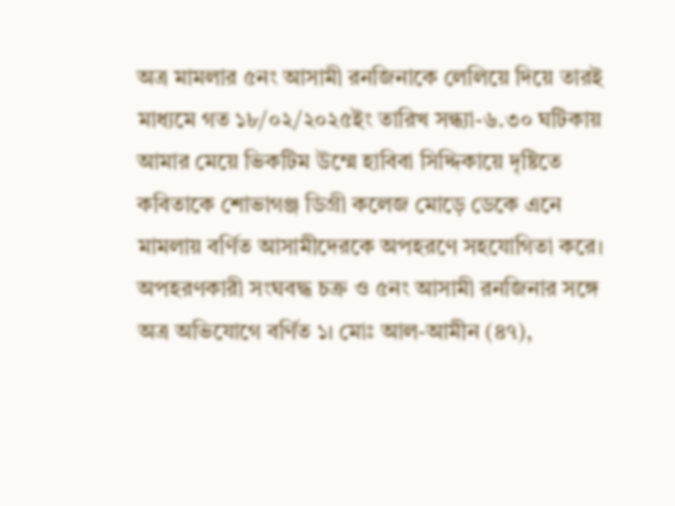অত্র মামলার ৫নং আসামী রনজিনাকে লেলিয়ে দিয়ে তারই মাধ্যমে গত ১৮/০২/২০২৫ইং তারিখ সন্ধ্যা-৬.৩০ ঘটিকায় আমার মেয়ে ভিকটিম উম্মে হাবিবা সিদ্দিকায়ে দৃষ্টিতে কবিতাকে শোভাগঞ্জ ডিগ্রী কলেজ মোড়ে ডেকে এনে মামলায় বর্ণিত আসামীদেরকে অপহরণে সহযোগিতা করে।
অপহরণকারী সংঘবদ্ধ চক্র ও ৫নং আসামী রনজিনার সঙ্গে অত্র অভিযোগে বর্ণিত ১। মোঃ আল-আমীন (৪৭),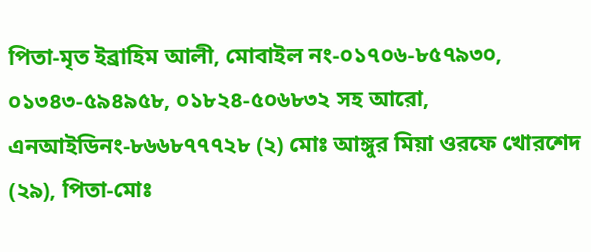পিতা-মৃত ইব্রাহিম আলী, মোবাইল নং-০১৭০৬-৮৫৭৯৩০, ০১৩৪৩-৫৯৪৯৫৮, ০১৮২৪-৫০৬৮৩২ সহ আরো, এনআইডিনং-৮৬৬৮৭৭৭২৮ (২) মোঃ আঙ্গুর মিয়া ওরফে খোরশেদ (২৯), পিতা-মোঃ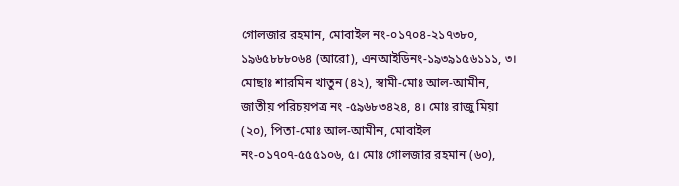গোলজার রহমান, মোবাইল নং-০১৭০৪-২১৭৩৮০, ১৯৬৫৮৮৮০৬৪ (আরো), এনআইডিনং-১৯৩৯১৫৬১১১, ৩। মোছাঃ শারমিন খাতুন (৪২), স্বামী-মোঃ আল-আমীন, জাতীয় পরিচয়পত্র নং -৫৯৬৮৩৪২৪, ৪। মোঃ রাজু মিয়া (২০), পিতা-মোঃ আল-আমীন, মোবাইল নং-০১৭০৭-৫৫৫১০৬, ৫। মোঃ গোলজার রহমান (৬০),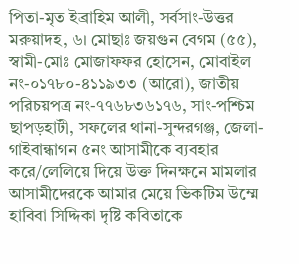পিতা-মৃত ইব্রাহিম আলী, সর্বসাং-উত্তর মরুয়াদহ, ৬। মোছাঃ জয়গুন বেগম (৫৫), স্বামী-মোঃ মোজাফফর হোসেন, মোবাইল নং-০১৭৮০-৪১১৯৩৩ (আরো), জাতীয় পরিচয়পত্র নং-৭৭৬৮৩৬১৭৬, সাং-পশ্চিম ছাপড়হাটী, সফলের থানা-সুন্দরগঞ্জ, জেলা-গাইবান্ধাগন ৫নং আসামীকে ব্যবহার করে/লেলিয়ে দিয়ে উক্ত দিনক্ষনে মামলার আসামীদেরকে আমার মেয়ে ভিকটিম উম্মে হাবিবা সিদ্দিকা দৃষ্টি কবিতাকে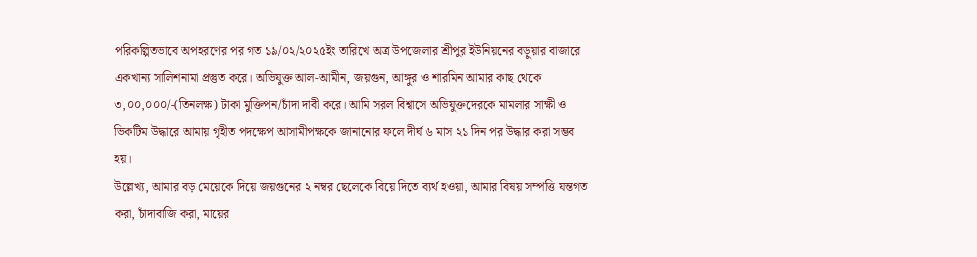পরিকল্পিতভাবে অপহরণের পর গত ১৯/০২/২০২৫ইং তারিখে অত্র উপজেলার শ্রীপুর ইউনিয়নের বড়ুয়ার বাজারে একখান্য সালিশনামা প্রস্তুত করে। অভিযুক্ত আল-আমীন, জয়গুন, আঙ্গুর ও শারমিন আমার কাছ থেকে ৩,০০,০০০/-(তিনলক্ষ) টাকা মুক্তিপন/চাঁদা দাবী করে। আমি সরল বিশ্বাসে অভিযুক্তদেরকে মামলার সাক্ষী ও ভিকটিম উদ্ধারে আমায় গৃহীত পদক্ষেপ আসামীপক্ষকে জানানোর ফলে দীর্ঘ ৬ মাস ২১ দিন পর উদ্ধার করা সম্ভব হয়।
উল্লেখ্য, আমার বড় মেয়েকে দিয়ে জয়গুনের ২ নম্বর ছেলেকে বিয়ে দিতে ব্যর্থ হওয়া, আমার বিষয় সম্পত্তি যন্তগত করা, চাঁদাবাজি করা, মায়ের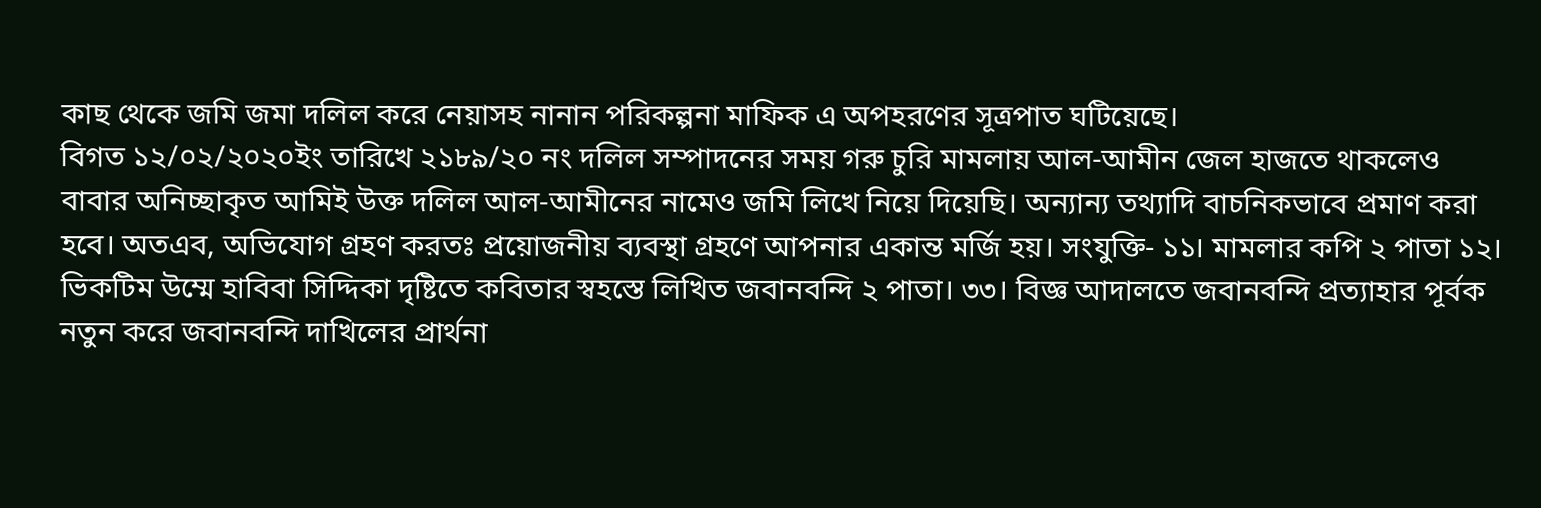কাছ থেকে জমি জমা দলিল করে নেয়াসহ নানান পরিকল্পনা মাফিক এ অপহরণের সূত্রপাত ঘটিয়েছে।
বিগত ১২/০২/২০২০ইং তারিখে ২১৮৯/২০ নং দলিল সম্পাদনের সময় গরু চুরি মামলায় আল-আমীন জেল হাজতে থাকলেও বাবার অনিচ্ছাকৃত আমিই উক্ত দলিল আল-আমীনের নামেও জমি লিখে নিয়ে দিয়েছি। অন্যান্য তথ্যাদি বাচনিকভাবে প্রমাণ করা হবে। অতএব, অভিযোগ গ্রহণ করতঃ প্রয়োজনীয় ব্যবস্থা গ্রহণে আপনার একান্ত মর্জি হয়। সংযুক্তি- ১১। মামলার কপি ২ পাতা ১২। ভিকটিম উম্মে হাবিবা সিদ্দিকা দৃষ্টিতে কবিতার স্বহস্তে লিখিত জবানবন্দি ২ পাতা। ৩৩। বিজ্ঞ আদালতে জবানবন্দি প্রত্যাহার পূর্বক নতুন করে জবানবন্দি দাখিলের প্রার্থনা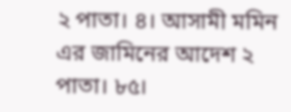২ পাতা। ৪। আসামী মমিন এর জামিনের আদেশ ২ পাতা। ৮৫।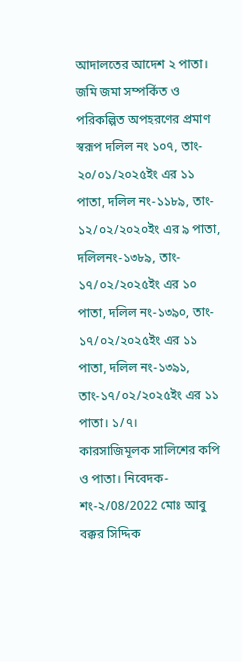আদালতের আদেশ ২ পাতা। জমি জমা সম্পর্কিত ও পরিকল্পিত অপহরণের প্রমাণ স্বরূপ দলিল নং ১০৭, তাং- ২০/০১/২০২৫ইং এর ১১ পাতা, দলিল নং-১১৮৯, তাং- ১২/০২/২০২০ইং এর ৯ পাতা, দলিলনং-১৩৮৯, তাং- ১৭/০২/২০২৫ইং এর ১০ পাতা, দলিল নং-১৩৯০, তাং- ১৭/০২/২০২৫ইং এর ১১ পাতা, দলিল নং-১৩৯১, তাং-১৭/০২/২০২৫ইং এর ১১ পাতা। ১/৭।
কারসাজিমূলক সালিশের কপি ও পাতা। নিবেদক- শং-২/08/2022 মোঃ আবু বক্কর সিদ্দিক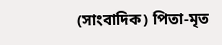(সাংবাদিক) পিতা-মৃত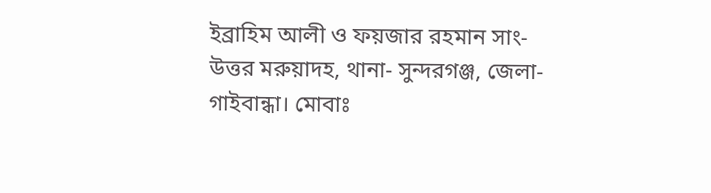ইব্রাহিম আলী ও ফয়জার রহমান সাং- উত্তর মরুয়াদহ, থানা- সুন্দরগঞ্জ, জেলা- গাইবান্ধা। মোবাঃ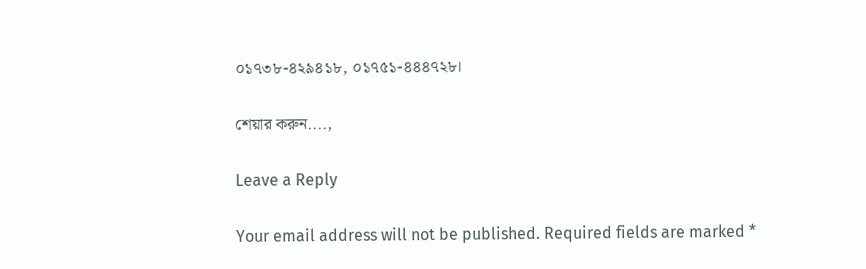০১৭৩৮-৪২৯৪১৮, ০১৭৫১-৪৪৪৭২৮।

শেয়ার করুন....,

Leave a Reply

Your email address will not be published. Required fields are marked *